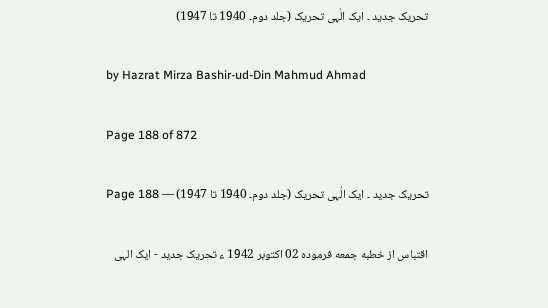تحریک جدید ۔ ایک الٰہی تحریک (جلد دوم۔ 1940 تا 1947)

by Hazrat Mirza Bashir-ud-Din Mahmud Ahmad

Page 188 of 872

تحریک جدید ۔ ایک الٰہی تحریک (جلد دوم۔ 1940 تا 1947) — Page 188

اقتباس از خطبه جمعه فرموده 02 اکتوبر 1942 ء تحریک جدید - ایک الہی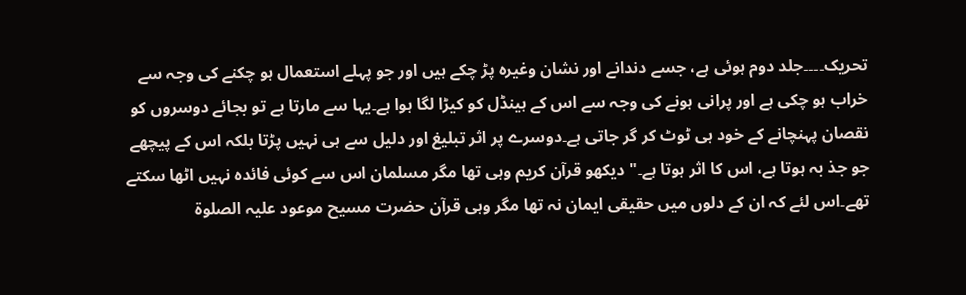تحریک۔۔۔۔جلد دوم ہوئی ہے، جسے دندانے اور نشان وغیرہ پڑ چکے ہیں اور جو پہلے استعمال ہو چکنے کی وجہ سے خراب ہو چکی ہے اور پرانی ہونے کی وجہ سے اس کے ہینڈل کو کیڑا لگا ہوا ہے۔یہا سے مارتا ہے تو بجائے دوسروں کو نقصان پہنچانے کے خود ہی ٹوٹ کر گر جاتی ہے۔دوسرے پر اثر تبلیغ اور دلیل سے ہی نہیں پڑتا بلکہ اس کے پیچھے جو جذ بہ ہوتا ہے، اس کا اثر ہوتا ہے۔" دیکھو قرآن کریم وہی تھا مگر مسلمان اس سے کوئی فائدہ نہیں اٹھا سکتے تھے۔اس لئے کہ ان کے دلوں میں حقیقی ایمان نہ تھا مگر وہی قرآن حضرت مسیح موعود علیہ الصلوۃ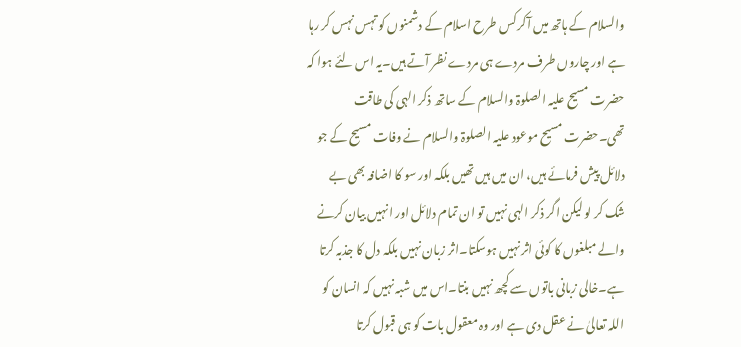والسلام کے ہاتھ میں آکر کس طرح اسلام کے دشمنوں کو تہس نہس کر رہا ہے اور چاروں طرف مردے ہی مردے نظر آتے ہیں۔یہ اس لئے ہوا کہ حضرت مسیح علیہ الصلوۃ والسلام کے ساتھ ذکر الہی کی طاقت تھی۔حضرت مسیح موعود علیہ الصلوۃ والسلام نے وفات مسیح کے جو دلائل پیش فرمائے ہیں، ان میں ہیں تھیں بلکہ اور سو کا اضافہ بھی بے شک کر لو لیکن اگر ذکر الہی نہیں تو ان تمام دلائل اور انہیں بیان کرنے والے مبلغوں کا کوئی اثر نہیں ہوسکتا۔اثر زبان نہیں بلکہ دل کا جذبہ کرتا ہے۔خالی زبانی باتوں سے کچھ نہیں بنتا۔اس میں شبہ نہیں کہ انسان کو اللہ تعالیٰ نے عقل دی ہے اور وہ معقول بات کو ہی قبول کرتا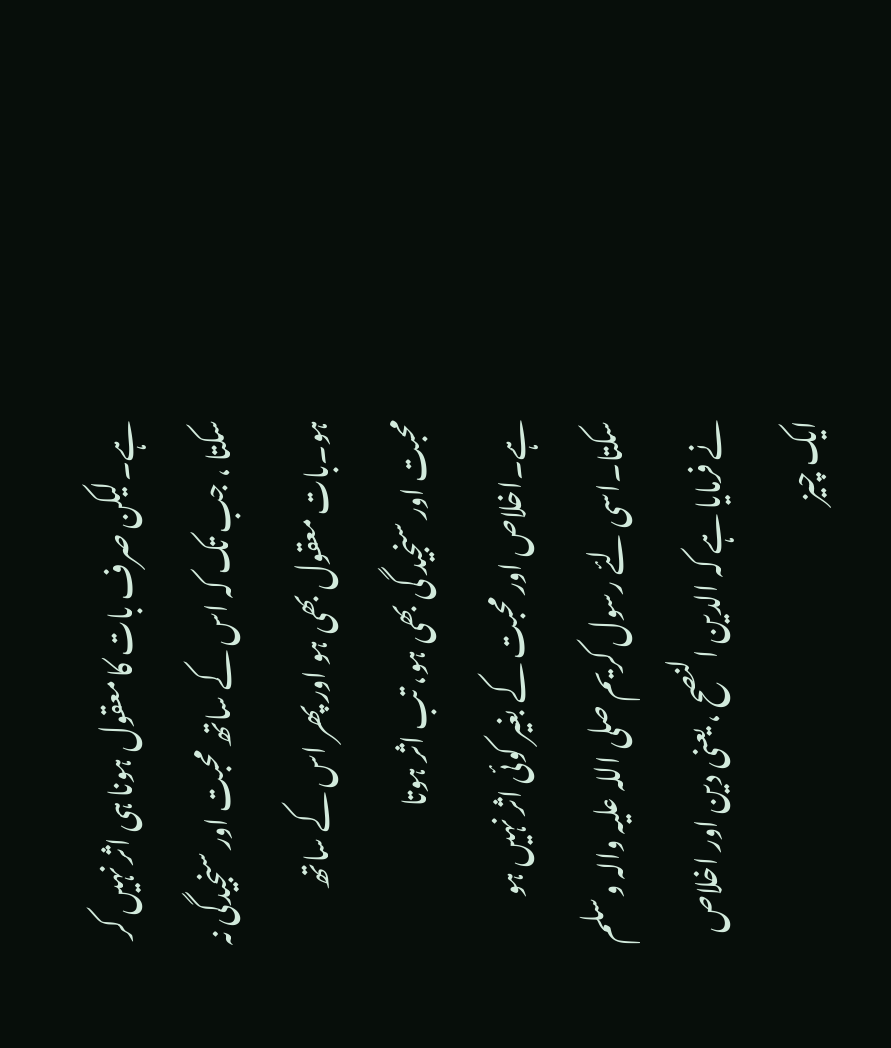ہے۔لیکن صرف بات کا معقول ہونا ہی اثر نہیں کر سکتا ، جب تک کہ اس کے ساتھ محبت اور سنجیدگی نہ ہو۔بات معقول بھی ہو اور پھر اس کے ساتھ محبت اور سنجید گی بھی ہو، تب اثر ہوتا ہے۔اخلاص اور محبت کے بغیر کوئی اثر نہیں ہو سکتا۔اسی لئے رسول کریم صلی اللہ علیہ والہ وسلم نے فرمایا ہے کہ الدین النصح ، یعنی دین اور اخلاص ایک چیز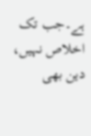ہے۔جب تک اخلاص نہیں، دین بھی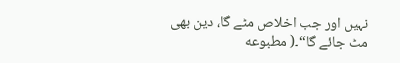نہیں اور جب اخلاص مٹے گا، دین بھی مٹ جائے گا“۔( مطبوعه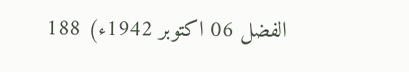الفضل 06 اکتوبر 1942ء) 188